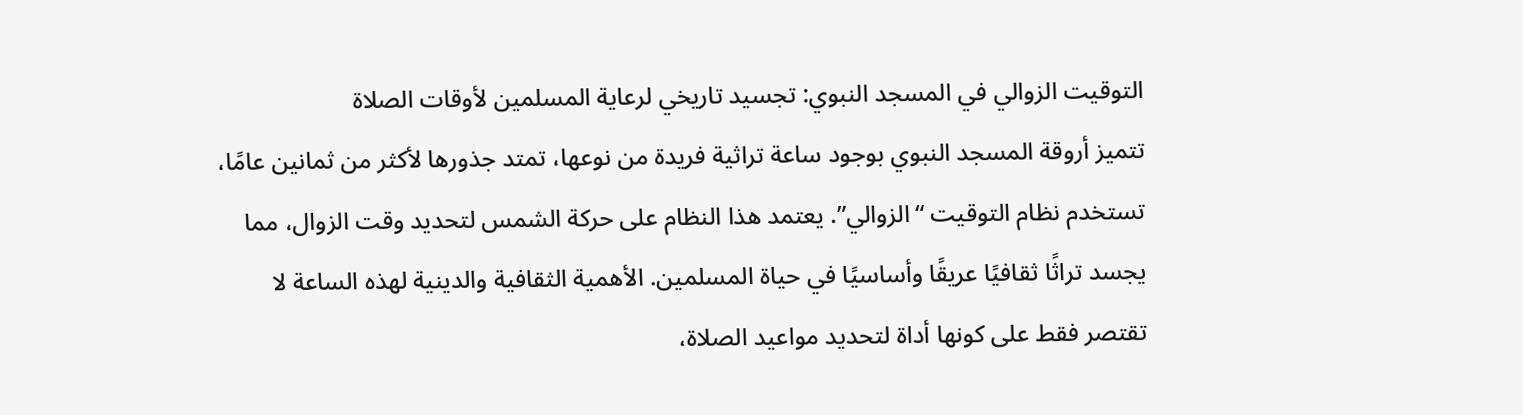التوقيت الزوالي في المسجد النبوي: تجسيد تاريخي لرعاية المسلمين لأوقات الصلاة
تتميز أروقة المسجد النبوي بوجود ساعة تراثية فريدة من نوعها، تمتد جذورها لأكثر من ثمانين عامًا، تستخدم نظام التوقيت “الزوالي”. يعتمد هذا النظام على حركة الشمس لتحديد وقت الزوال، مما يجسد تراثًا ثقافيًا عريقًا وأساسيًا في حياة المسلمين. الأهمية الثقافية والدينية لهذه الساعة لا تقتصر فقط على كونها أداة لتحديد مواعيد الصلاة،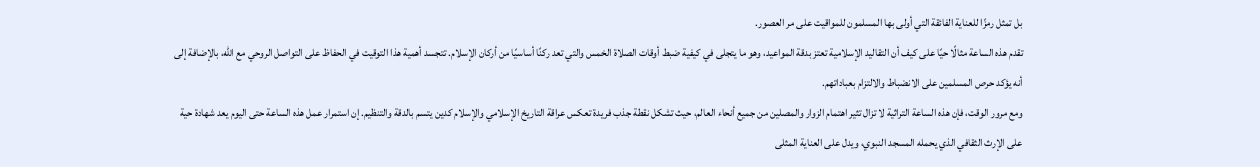بل تمثل رمزًا للعناية الفائقة التي أولى بها المسلمون للمواقيت على مر العصور.
تقدم هذه الساعة مثالًا حيًا على كيف أن التقاليد الإسلامية تعتز بدقة المواعيد، وهو ما يتجلى في كيفية ضبط أوقات الصلاة الخمس والتي تعد ركنًا أساسيًا من أركان الإسلام. تتجسد أهمية هذا التوقيت في الحفاظ على التواصل الروحي مع الله، بالإضافة إلى أنه يؤكد حرص المسلمين على الانضباط والالتزام بعباداتهم.
ومع مرور الوقت، فإن هذه الساعة التراثية لا تزال تثير اهتمام الزوار والمصلين من جميع أنحاء العالم، حيث تشكل نقطة جذب فريدة تعكس عراقة التاريخ الإسلامي والإسلام كدين يتسم بالدقة والتنظيم. إن استمرار عمل هذه الساعة حتى اليوم يعد شهادة حية على الإرث الثقافي الذي يحمله المسجد النبوي، ويدل على العناية المثلى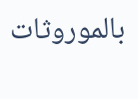بالموروثات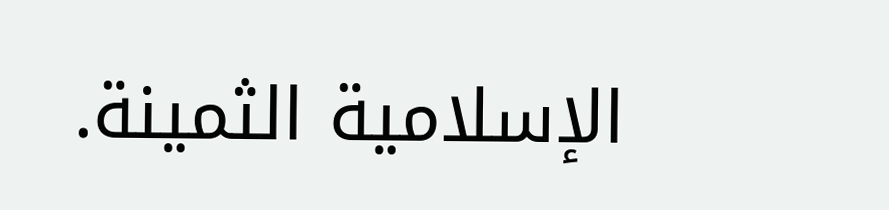الإسلامية الثمينة.